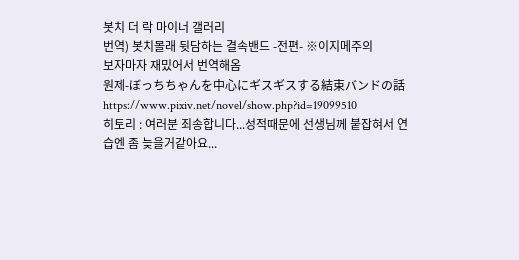봇치 더 락 마이너 갤러리
번역) 봇치몰래 뒷담하는 결속밴드 -전편- ※이지메주의
보자마자 재밌어서 번역해옴
원제-ぼっちちゃんを中心にギスギスする結束バンドの話
https://www.pixiv.net/novel/show.php?id=19099510
히토리 : 여러분 죄송합니다...성적때문에 선생님께 붙잡혀서 연습엔 좀 늦을거같아요...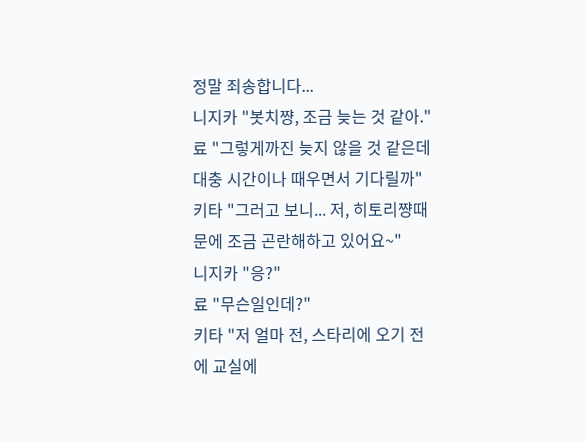정말 죄송합니다...
니지카 "봇치쨩, 조금 늦는 것 같아."
료 "그렇게까진 늦지 않을 것 같은데 대충 시간이나 때우면서 기다릴까"
키타 "그러고 보니... 저, 히토리쨩때문에 조금 곤란해하고 있어요~"
니지카 "응?"
료 "무슨일인데?"
키타 "저 얼마 전, 스타리에 오기 전에 교실에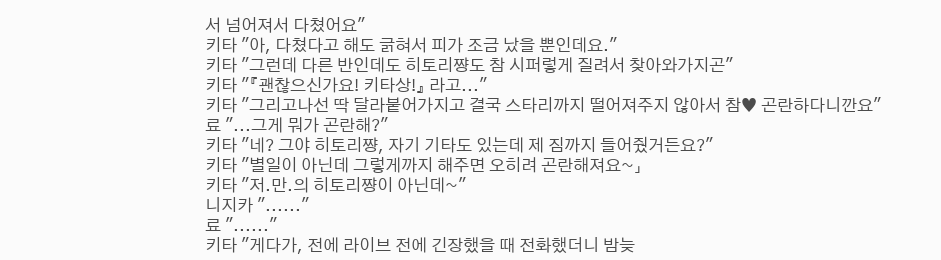서 넘어져서 다쳤어요"
키타 "아, 다쳤다고 해도 긁혀서 피가 조금 났을 뿐인데요."
키타 "그런데 다른 반인데도 히토리쨩도 참 시퍼렇게 질려서 찾아와가지곤"
키타 "『괜찮으신가요! 키타상!』 라고..."
키타 "그리고나선 딱 달라붙어가지고 결국 스타리까지 떨어져주지 않아서 참♥ 곤란하다니깐요"
료 "...그게 뭐가 곤란해?"
키타 "네? 그야 히토리쨩, 자기 기타도 있는데 제 짐까지 들어줬거든요?"
키타 "별일이 아닌데 그렇게까지 해주면 오히려 곤란해져요~」
키타 "저.만.의 히토리쨩이 아닌데~"
니지카 "......"
료 "......"
키타 "게다가, 전에 라이브 전에 긴장했을 때 전화했더니 밤늦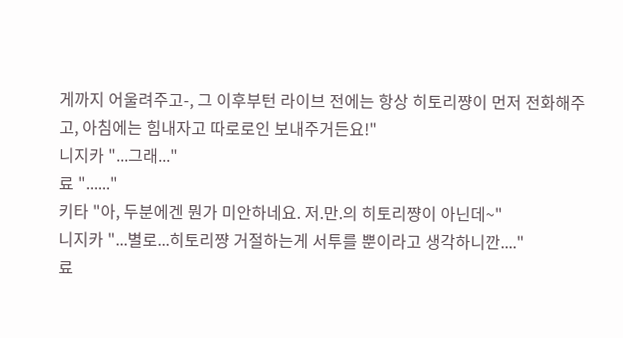게까지 어울려주고-, 그 이후부턴 라이브 전에는 항상 히토리쨩이 먼저 전화해주고, 아침에는 힘내자고 따로로인 보내주거든요!"
니지카 "...그래..."
료 "......"
키타 "아, 두분에겐 뭔가 미안하네요. 저.만.의 히토리쨩이 아닌데~"
니지카 "...별로...히토리쨩 거절하는게 서투를 뿐이라고 생각하니깐...."
료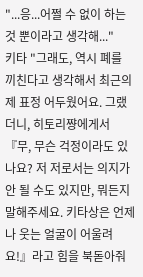"...응...어쩔 수 없이 하는 것 뿐이라고 생각해..."
키타 "그래도, 역시 폐를 끼친다고 생각해서 최근의 제 표정 어두웠어요. 그랬더니, 히토리쨩에게서 『무, 무슨 걱정이라도 있나요? 저 저로서는 의지가 안 될 수도 있지만, 뭐든지 말해주세요. 키타상은 언제나 웃는 얼굴이 어울려요!』라고 힘을 북돋아줘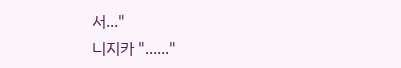서..."
니지카 "......"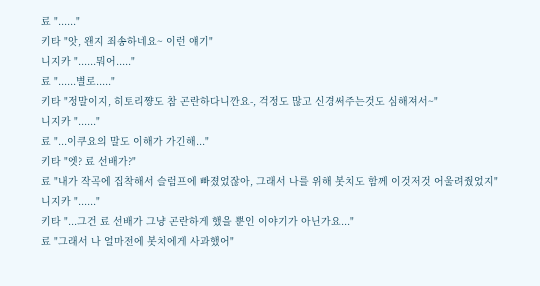료 "......"
키타 "앗, 왠지 죄송하네요~ 이런 얘기"
니지카 "......뭐어....."
료 "......별로....."
키타 "정말이지, 히토리쨩도 참 곤란하다니깐요-, 걱정도 많고 신경써주는것도 심해져서~"
니지카 "......"
료 "...이쿠요의 말도 이해가 가긴해..."
키타 "엣? 료 선배가?"
료 "내가 작곡에 집착해서 슬럼프에 빠졌었잖아, 그래서 나를 위해 봇치도 함께 이것저것 어울려줬었지"
니지카 "......"
키타 "...그건 료 선배가 그냥 곤란하게 했을 뿐인 이야기가 아닌가요..."
료 "그래서 나 얼마전에 봇치에게 사과했어"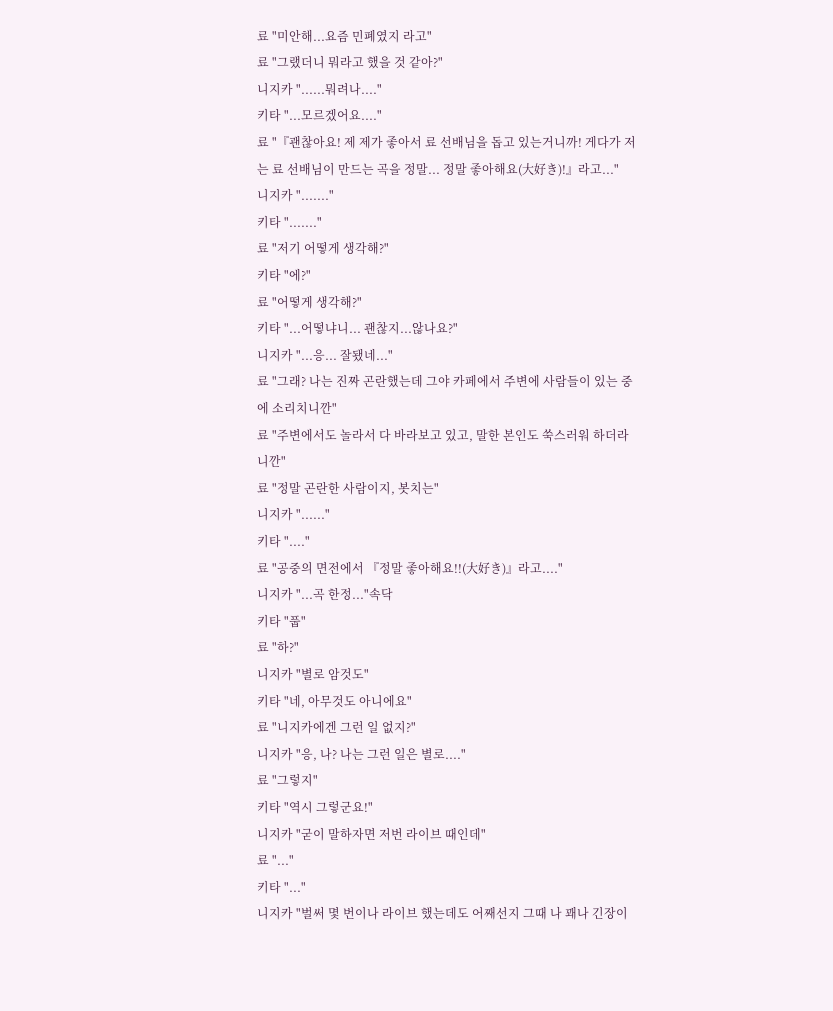료 "미안해...요즘 민폐였지 라고"
료 "그랬더니 뭐라고 했을 것 같아?"
니지카 "......뭐려나...."
키타 "...모르겠어요...."
료 "『괜찮아요! 제 제가 좋아서 료 선배님을 돕고 있는거니까! 게다가 저는 료 선배님이 만드는 곡을 정말... 정말 좋아해요(大好き)!』라고..."
니지카 "......."
키타 "......."
료 "저기 어떻게 생각해?"
키타 "에?"
료 "어떻게 생각해?"
키타 "...어떻냐니... 괜찮지...않나요?"
니지카 "...응... 잘됐네..."
료 "그래? 나는 진짜 곤란했는데 그야 카페에서 주변에 사람들이 있는 중에 소리치니깐"
료 "주변에서도 놀라서 다 바라보고 있고, 말한 본인도 쑥스러워 하더라니깐"
료 "정말 곤란한 사람이지, 봇치는"
니지카 "......"
키타 "...."
료 "공중의 면전에서 『정말 좋아해요!!(大好き)』라고...."
니지카 "...곡 한정..."속닥
키타 "풉"
료 "하?"
니지카 "별로 암것도"
키타 "네, 아무것도 아니에요"
료 "니지카에겐 그런 일 없지?"
니지카 "응, 나? 나는 그런 일은 별로...."
료 "그렇지"
키타 "역시 그렇군요!"
니지카 "굳이 말하자면 저번 라이브 때인데"
료 "..."
키타 "..."
니지카 "벌써 몇 번이나 라이브 했는데도 어째선지 그때 나 꽤나 긴장이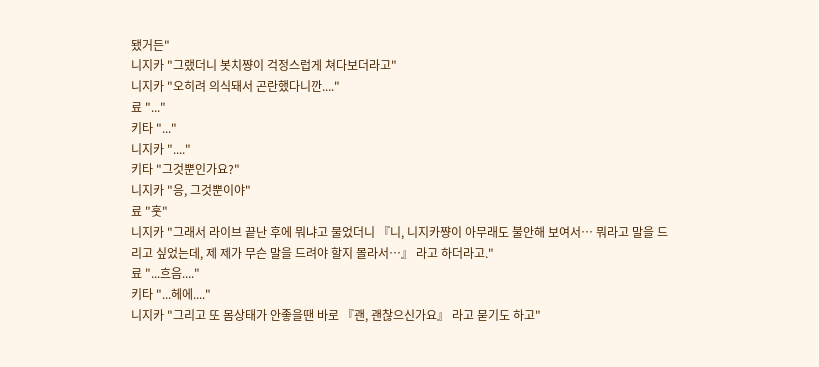됐거든"
니지카 "그랬더니 봇치쨩이 걱정스럽게 쳐다보더라고"
니지카 "오히려 의식돼서 곤란했다니깐...."
료 "..."
키타 "..."
니지카 "...."
키타 "그것뿐인가요?"
니지카 "응, 그것뿐이야"
료 "훗"
니지카 "그래서 라이브 끝난 후에 뭐냐고 물었더니 『니, 니지카쨩이 아무래도 불안해 보여서… 뭐라고 말을 드리고 싶었는데, 제 제가 무슨 말을 드려야 할지 몰라서…』 라고 하더라고."
료 "...흐음...."
키타 "...헤에...."
니지카 "그리고 또 몸상태가 안좋을땐 바로 『괜, 괜찮으신가요』 라고 묻기도 하고"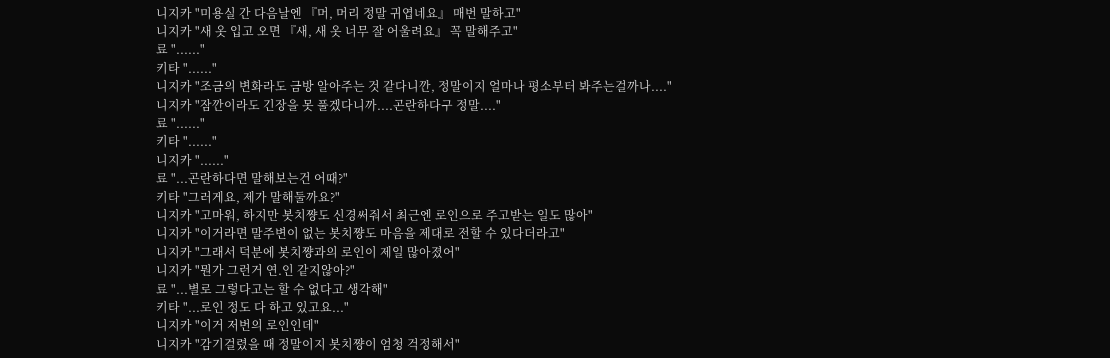니지카 "미용실 간 다음날엔 『머, 머리 정말 귀엽네요』 매번 말하고"
니지카 "새 옷 입고 오면 『새, 새 옷 너무 잘 어울려요』 꼭 말해주고"
료 "......"
키타 "......"
니지카 "조금의 변화라도 금방 알아주는 것 같다니깐, 정말이지 얼마나 평소부터 봐주는걸까나...."
니지카 "잠깐이라도 긴장을 못 풀겠다니까....곤란하다구 정말...."
료 "......"
키타 "......"
니지카 "......"
료 "...곤란하다면 말해보는건 어때?"
키타 "그러게요, 제가 말해둘까요?"
니지카 "고마워, 하지만 봇치쨩도 신경써줘서 최근엔 로인으로 주고받는 일도 많아"
니지카 "이거라면 말주변이 없는 봇치쨩도 마음을 제대로 전할 수 있다더라고"
니지카 "그래서 덕분에 봇치쨩과의 로인이 제일 많아졌어"
니지카 "뭔가 그런거 연.인 같지않아?"
료 "...별로 그렇다고는 할 수 없다고 생각해"
키타 "...로인 정도 다 하고 있고요..."
니지카 "이거 저번의 로인인데"
니지카 "감기걸렸을 때 정말이지 봇치쨩이 엄청 걱정해서"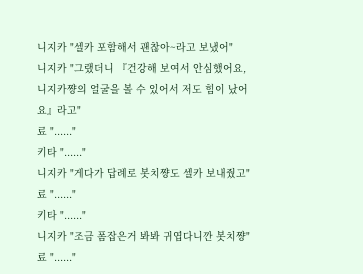니지카 "셀카 포함해서 괜찮아~라고 보냈어"
니지카 "그랬더니 『건강해 보여서 안심했어요, 니지카쨩의 얼굴을 볼 수 있어서 저도 힘이 났어요』라고"
료 "......"
키타 "......"
니지카 "게다가 답례로 봇치쨩도 셀카 보내줬고"
료 "......"
키타 "......"
니지카 "조금 폼잡은거 봐봐 귀엽다니깐 봇치쨩"
료 "......"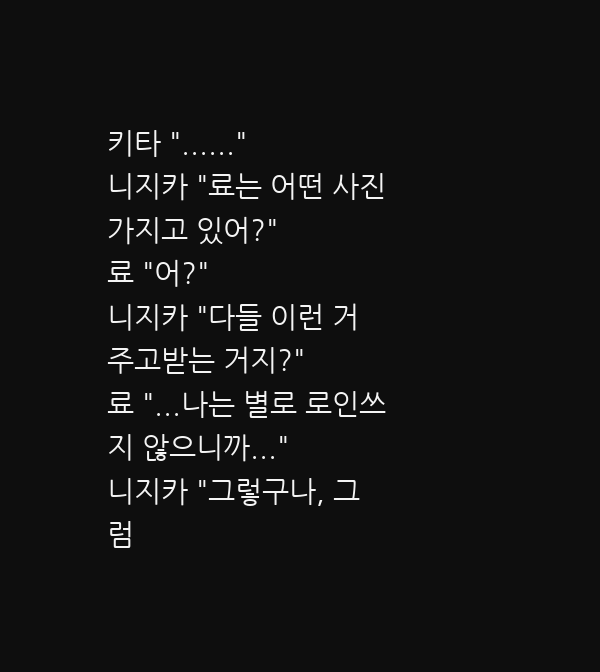키타 "......"
니지카 "료는 어떤 사진 가지고 있어?"
료 "어?"
니지카 "다들 이런 거 주고받는 거지?"
료 "...나는 별로 로인쓰지 않으니까..."
니지카 "그렇구나, 그럼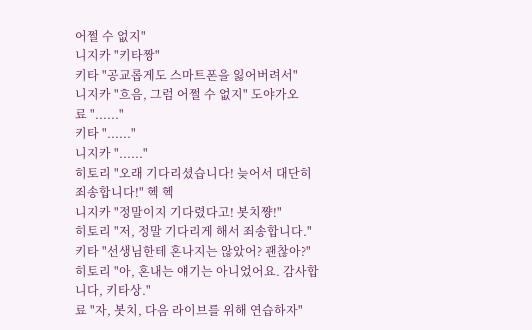어쩔 수 없지"
니지카 "키타짱"
키타 "공교롭게도 스마트폰을 잃어버려서"
니지카 "흐음, 그럼 어쩔 수 없지" 도야가오
료 "......"
키타 "......"
니지카 "......"
히토리 "오래 기다리셨습니다! 늦어서 대단히 죄송합니다!" 헥 헥
니지카 "정말이지 기다렸다고! 봇치쨩!"
히토리 "저, 정말 기다리게 해서 죄송합니다."
키타 "선생님한테 혼나지는 않았어? 괜찮아?"
히토리 "아, 혼내는 얘기는 아니었어요. 감사합니다, 키타상."
료 "자, 봇치, 다음 라이브를 위해 연습하자"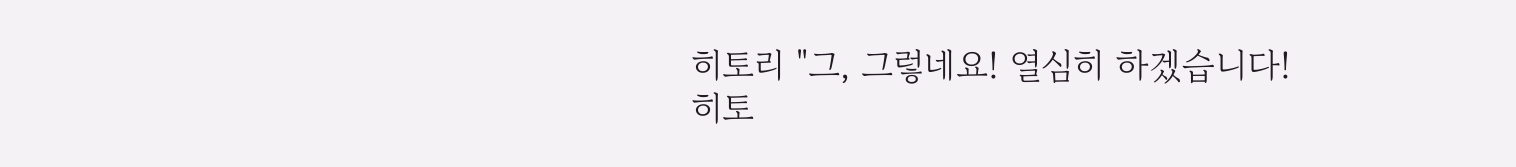히토리 "그, 그렇네요! 열심히 하겠습니다!
히토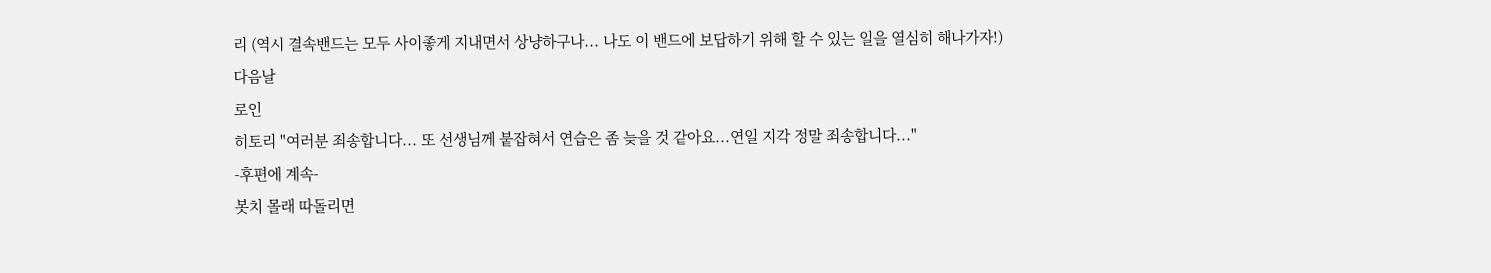리 (역시 결속밴드는 모두 사이좋게 지내면서 상냥하구나... 나도 이 밴드에 보답하기 위해 할 수 있는 일을 열심히 해나가자!)
다음날
로인
히토리 "여러분 죄송합니다... 또 선생님께 붙잡혀서 연습은 좀 늦을 것 같아요...연일 지각 정말 죄송합니다..."
-후편에 계속-
봇치 몰래 따돌리면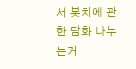서 봇치에 관한 담화 나누는거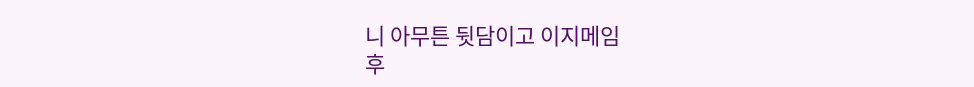니 아무튼 뒷담이고 이지메임
후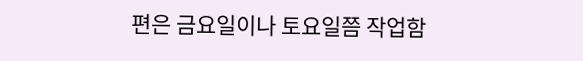편은 금요일이나 토요일쯤 작업함